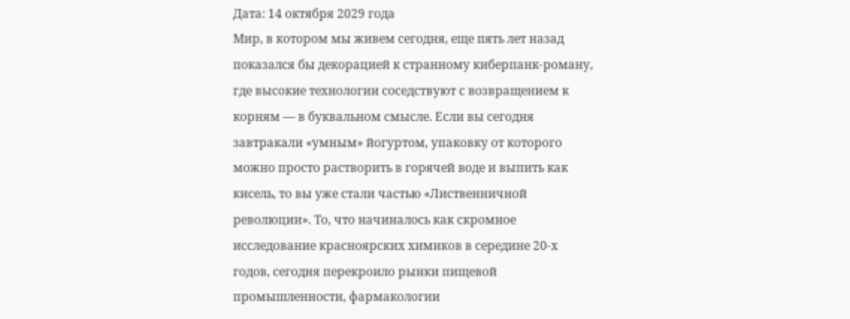Дата: 14 октября 2029 года
Мир, в котором мы живем сегодня, еще пять лет назад показался бы декорацией к странному киберпанк-роману, где высокие технологии соседствуют с возвращением к корням — в буквальном смысле. Если вы сегодня завтракали «умным» йогуртом, упаковку от которого можно просто растворить в горячей воде и выпить как кисель, то вы уже стали частью «Лиственничной революции». То, что начиналось как скромное исследование красноярских химиков в середине 20-х годов, сегодня перекроило рынки пищевой промышленности, фармакологии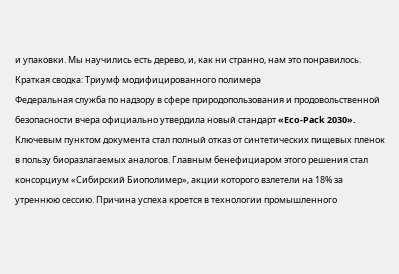и упаковки. Мы научились есть дерево, и, как ни странно, нам это понравилось.
Краткая сводка: Триумф модифицированного полимера
Федеральная служба по надзору в сфере природопользования и продовольственной безопасности вчера официально утвердила новый стандарт «Eco-Pack 2030». Ключевым пунктом документа стал полный отказ от синтетических пищевых пленок в пользу биоразлагаемых аналогов. Главным бенефициаром этого решения стал консорциум «Сибирский Биополимер», акции которого взлетели на 18% за утреннюю сессию. Причина успеха кроется в технологии промышленного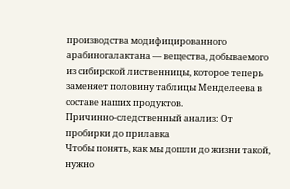производства модифицированного арабиногалактана — вещества, добываемого из сибирской лиственницы, которое теперь заменяет половину таблицы Менделеева в составе наших продуктов.
Причинно-следственный анализ: От пробирки до прилавка
Чтобы понять, как мы дошли до жизни такой, нужно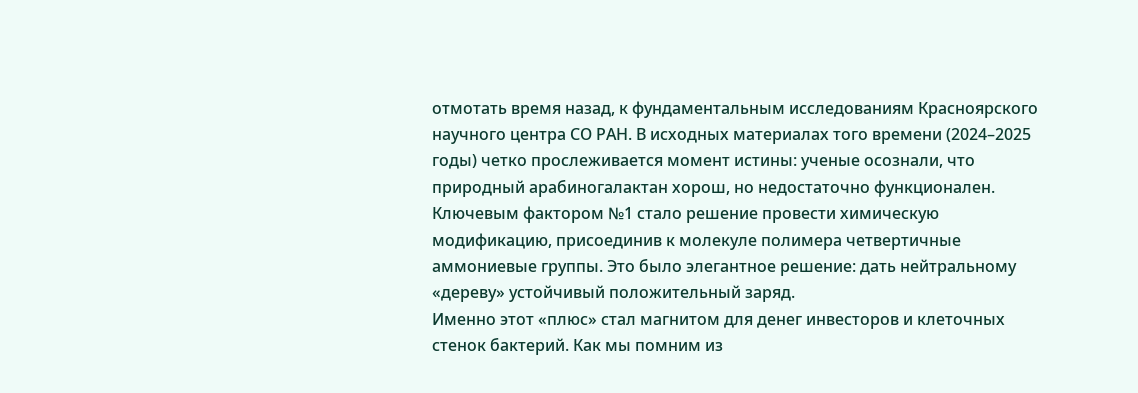отмотать время назад, к фундаментальным исследованиям Красноярского научного центра СО РАН. В исходных материалах того времени (2024–2025 годы) четко прослеживается момент истины: ученые осознали, что природный арабиногалактан хорош, но недостаточно функционален. Ключевым фактором №1 стало решение провести химическую модификацию, присоединив к молекуле полимера четвертичные аммониевые группы. Это было элегантное решение: дать нейтральному «дереву» устойчивый положительный заряд.
Именно этот «плюс» стал магнитом для денег инвесторов и клеточных стенок бактерий. Как мы помним из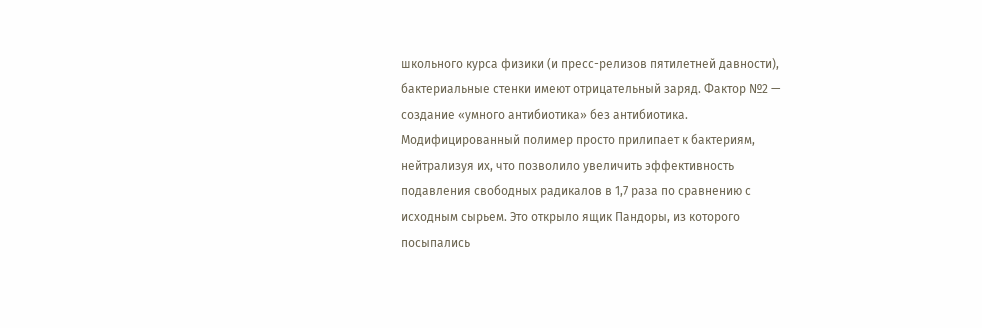школьного курса физики (и пресс-релизов пятилетней давности), бактериальные стенки имеют отрицательный заряд. Фактор №2 — создание «умного антибиотика» без антибиотика. Модифицированный полимер просто прилипает к бактериям, нейтрализуя их, что позволило увеличить эффективность подавления свободных радикалов в 1,7 раза по сравнению с исходным сырьем. Это открыло ящик Пандоры, из которого посыпались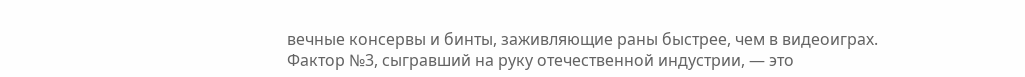вечные консервы и бинты, заживляющие раны быстрее, чем в видеоиграх.
Фактор №3, сыгравший на руку отечественной индустрии, — это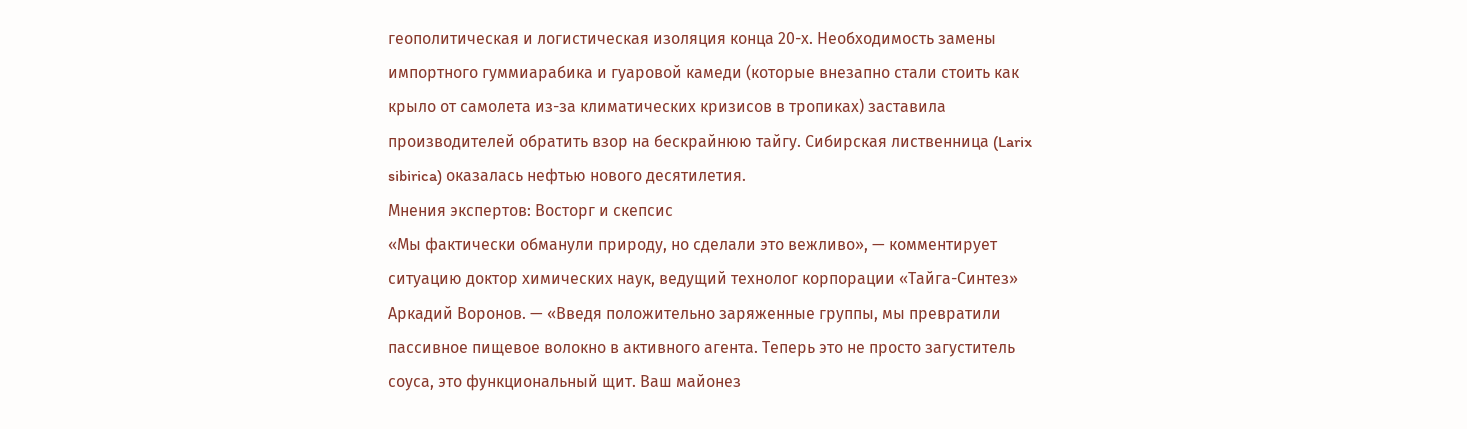геополитическая и логистическая изоляция конца 20-х. Необходимость замены импортного гуммиарабика и гуаровой камеди (которые внезапно стали стоить как крыло от самолета из-за климатических кризисов в тропиках) заставила производителей обратить взор на бескрайнюю тайгу. Сибирская лиственница (Larix sibirica) оказалась нефтью нового десятилетия.
Мнения экспертов: Восторг и скепсис
«Мы фактически обманули природу, но сделали это вежливо», — комментирует ситуацию доктор химических наук, ведущий технолог корпорации «Тайга-Синтез» Аркадий Воронов. — «Введя положительно заряженные группы, мы превратили пассивное пищевое волокно в активного агента. Теперь это не просто загуститель соуса, это функциональный щит. Ваш майонез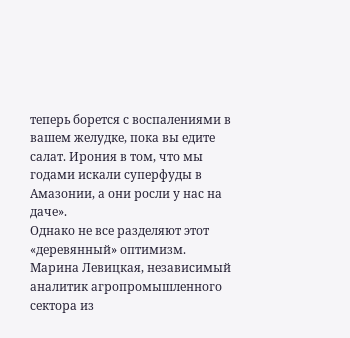теперь борется с воспалениями в вашем желудке, пока вы едите салат. Ирония в том, что мы годами искали суперфуды в Амазонии, а они росли у нас на даче».
Однако не все разделяют этот «деревянный» оптимизм. Марина Левицкая, независимый аналитик агропромышленного сектора из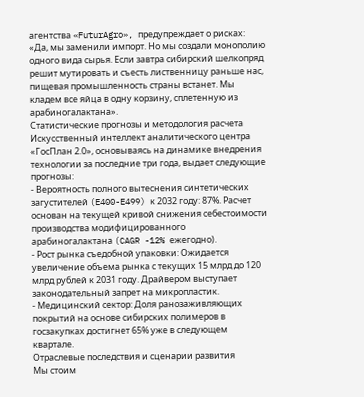агентства «FuturAgro», предупреждает о рисках: «Да, мы заменили импорт. Но мы создали монополию одного вида сырья. Если завтра сибирский шелкопряд решит мутировать и съесть лиственницу раньше нас, пищевая промышленность страны встанет. Мы кладем все яйца в одну корзину, сплетенную из арабиногалактана».
Статистические прогнозы и методология расчета
Искусственный интеллект аналитического центра «ГосПлан 2.0», основываясь на динамике внедрения технологии за последние три года, выдает следующие прогнозы:
- Вероятность полного вытеснения синтетических загустителей (E400-E499) к 2032 году: 87%. Расчет основан на текущей кривой снижения себестоимости производства модифицированного арабиногалактана (CAGR -12% ежегодно).
- Рост рынка съедобной упаковки: Ожидается увеличение объема рынка с текущих 15 млрд до 120 млрд рублей к 2031 году. Драйвером выступает законодательный запрет на микропластик.
- Медицинский сектор: Доля ранозаживляющих покрытий на основе сибирских полимеров в госзакупках достигнет 65% уже в следующем квартале.
Отраслевые последствия и сценарии развития
Мы стоим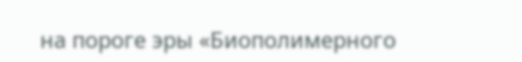на пороге эры «Биополимерного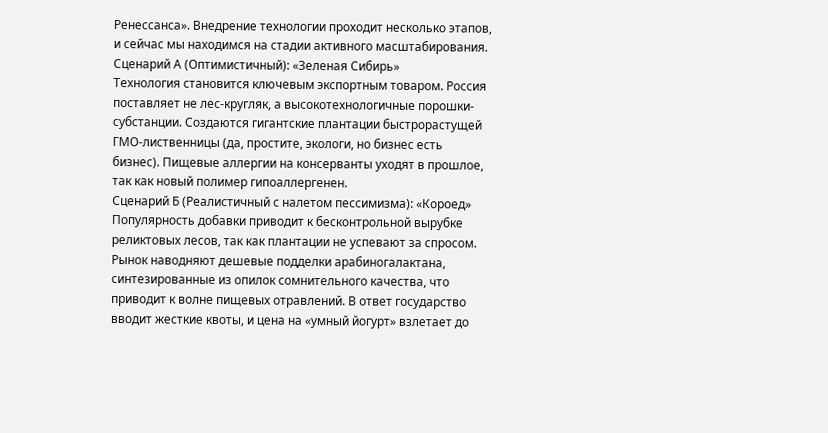Ренессанса». Внедрение технологии проходит несколько этапов, и сейчас мы находимся на стадии активного масштабирования.
Сценарий А (Оптимистичный): «Зеленая Сибирь»
Технология становится ключевым экспортным товаром. Россия поставляет не лес-кругляк, а высокотехнологичные порошки-субстанции. Создаются гигантские плантации быстрорастущей ГМО-лиственницы (да, простите, экологи, но бизнес есть бизнес). Пищевые аллергии на консерванты уходят в прошлое, так как новый полимер гипоаллергенен.
Сценарий Б (Реалистичный с налетом пессимизма): «Короед»
Популярность добавки приводит к бесконтрольной вырубке реликтовых лесов, так как плантации не успевают за спросом. Рынок наводняют дешевые подделки арабиногалактана, синтезированные из опилок сомнительного качества, что приводит к волне пищевых отравлений. В ответ государство вводит жесткие квоты, и цена на «умный йогурт» взлетает до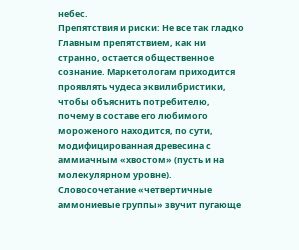небес.
Препятствия и риски: Не все так гладко
Главным препятствием, как ни странно, остается общественное сознание. Маркетологам приходится проявлять чудеса эквилибристики, чтобы объяснить потребителю, почему в составе его любимого мороженого находится, по сути, модифицированная древесина с аммиачным «хвостом» (пусть и на молекулярном уровне). Словосочетание «четвертичные аммониевые группы» звучит пугающе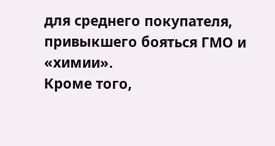для среднего покупателя, привыкшего бояться ГМО и «химии».
Кроме того,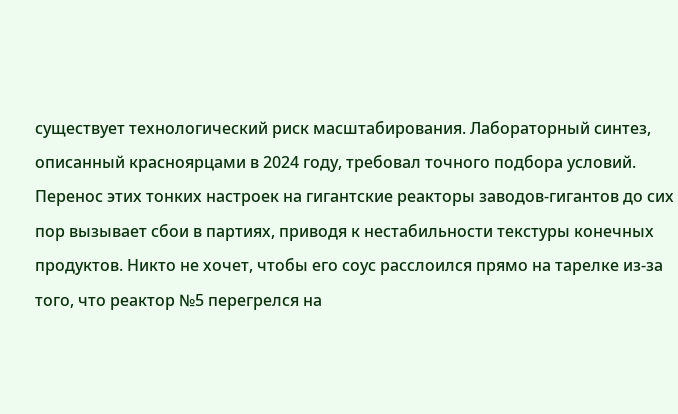существует технологический риск масштабирования. Лабораторный синтез, описанный красноярцами в 2024 году, требовал точного подбора условий. Перенос этих тонких настроек на гигантские реакторы заводов-гигантов до сих пор вызывает сбои в партиях, приводя к нестабильности текстуры конечных продуктов. Никто не хочет, чтобы его соус расслоился прямо на тарелке из-за того, что реактор №5 перегрелся на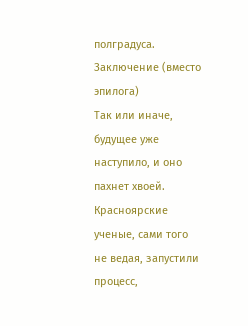полградуса.
Заключение (вместо эпилога)
Так или иначе, будущее уже наступило, и оно пахнет хвоей. Красноярские ученые, сами того не ведая, запустили процесс,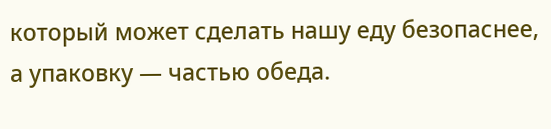который может сделать нашу еду безопаснее, а упаковку — частью обеда.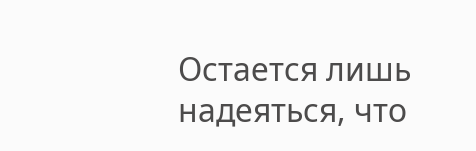Остается лишь надеяться, что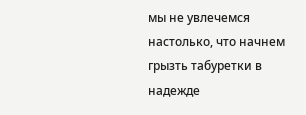мы не увлечемся настолько, что начнем грызть табуретки в надежде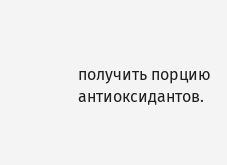получить порцию антиоксидантов.